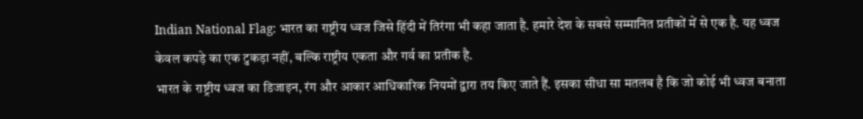Indian National Flag: भारत का राष्ट्रीय ध्वज जिसे हिंदी में तिरंगा भी कहा जाता है. हमारे देश के सबसे सम्मानित प्रतीकों में से एक है. यह ध्वज केवल कपड़े का एक टुकड़ा नहीं, बल्कि राष्ट्रीय एकता और गर्व का प्रतीक है.
भारत के राष्ट्रीय ध्वज का डिजाइन, रंग और आकार आधिकारिक नियमों द्वारा तय किए जाते हैं. इसका सीधा सा मतलब है कि जो कोई भी ध्वज बनाता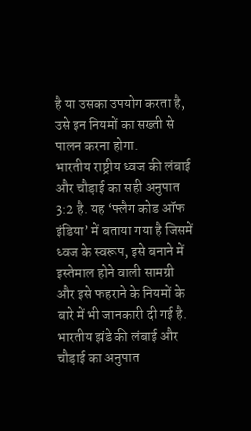है या उसका उपयोग करता है, उसे इन नियमों का सख्ती से पालन करना होगा.
भारतीय राष्ट्रीय ध्वज की लंबाई और चौड़ाई का सही अनुपात 3:2 है. यह ‘फ्लैग कोड ऑफ इंडिया’ में बताया गया है जिसमें ध्वज के स्वरूप, इसे बनाने में इस्तेमाल होने वाली सामग्री और इसे फहराने के नियमों के बारे में भी जानकारी दी गई है.
भारतीय झंडे की लंबाई और चौड़ाई का अनुपात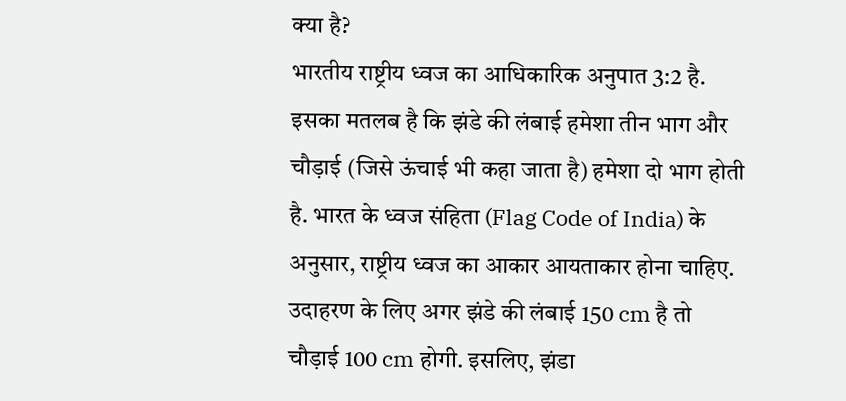क्या है?
भारतीय राष्ट्रीय ध्वज का आधिकारिक अनुपात 3:2 है. इसका मतलब है कि झंडे की लंबाई हमेशा तीन भाग और चौड़ाई (जिसे ऊंचाई भी कहा जाता है) हमेशा दो भाग होती है. भारत के ध्वज संहिता (Flag Code of India) के अनुसार, राष्ट्रीय ध्वज का आकार आयताकार होना चाहिए.
उदाहरण के लिए अगर झंडे की लंबाई 150 cm है तो चौड़ाई 100 cm होगी. इसलिए, झंडा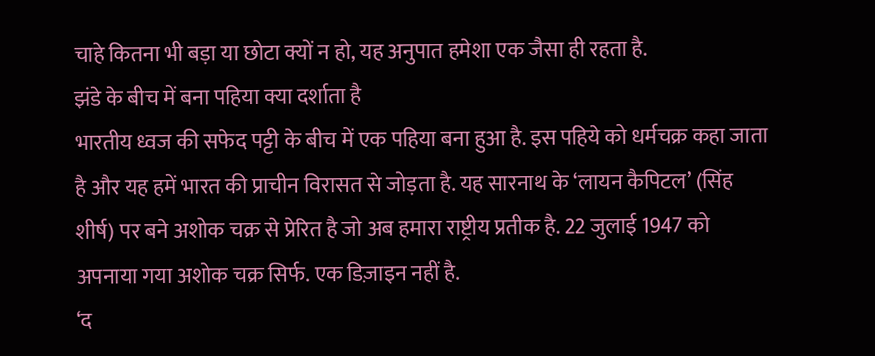चाहे कितना भी बड़ा या छोटा क्यों न हो, यह अनुपात हमेशा एक जैसा ही रहता है.
झंडे के बीच में बना पहिया क्या दर्शाता है
भारतीय ध्वज की सफेद पट्टी के बीच में एक पहिया बना हुआ है. इस पहिये को धर्मचक्र कहा जाता है और यह हमें भारत की प्राचीन विरासत से जोड़ता है. यह सारनाथ के ‘लायन कैपिटल’ (सिंह शीर्ष) पर बने अशोक चक्र से प्रेरित है जो अब हमारा राष्ट्रीय प्रतीक है. 22 जुलाई 1947 को अपनाया गया अशोक चक्र सिर्फ. एक डिज़ाइन नहीं है.
‘द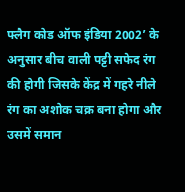फ्लैग कोड ऑफ इंडिया 2002’ के अनुसार बीच वाली पट्टी सफेद रंग की होगी जिसके केंद्र में गहरे नीले रंग का अशोक चक्र बना होगा और उसमें समान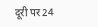दूरी पर 24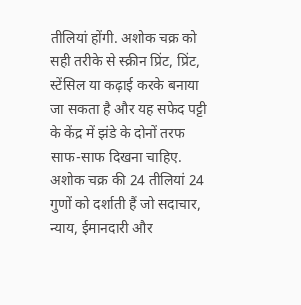तीलियां होंगी. अशोक चक्र को सही तरीके से स्क्रीन प्रिंट, प्रिंट, स्टेंसिल या कढ़ाई करके बनाया जा सकता है और यह सफेद पट्टी के केंद्र में झंडे के दोनों तरफ साफ-साफ दिखना चाहिए.
अशोक चक्र की 24 तीलियां 24 गुणों को दर्शाती हैं जो सदाचार, न्याय, ईमानदारी और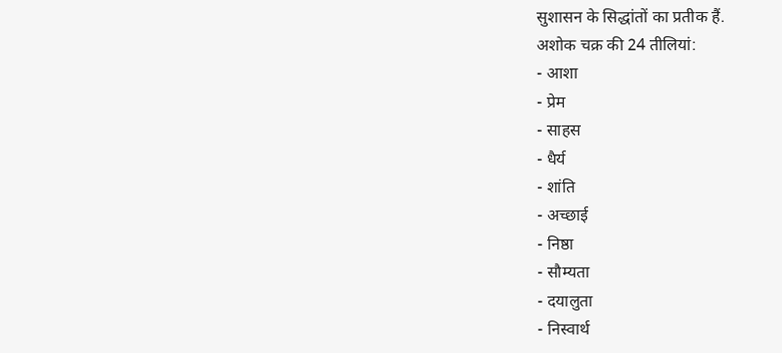सुशासन के सिद्धांतों का प्रतीक हैं.
अशोक चक्र की 24 तीलियां:
- आशा
- प्रेम
- साहस
- धैर्य
- शांति
- अच्छाई
- निष्ठा
- सौम्यता
- दयालुता
- निस्वार्थ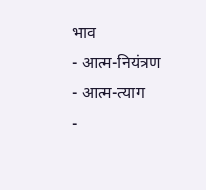भाव
- आत्म-नियंत्रण
- आत्म-त्याग
-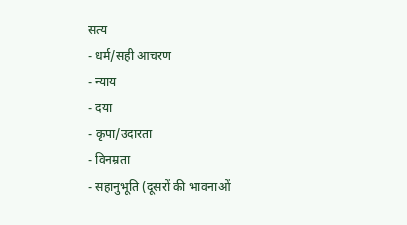सत्य
- धर्म/सही आचरण
- न्याय
- दया
- कृपा/उदारता
- विनम्रता
- सहानुभूति (दूसरों की भावनाओं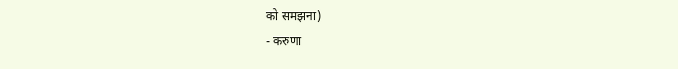को समझना)
- करुणा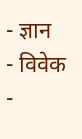- ज्ञान
- विवेक
-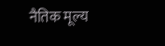नैतिक मूल्य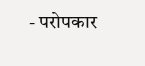- परोपकार